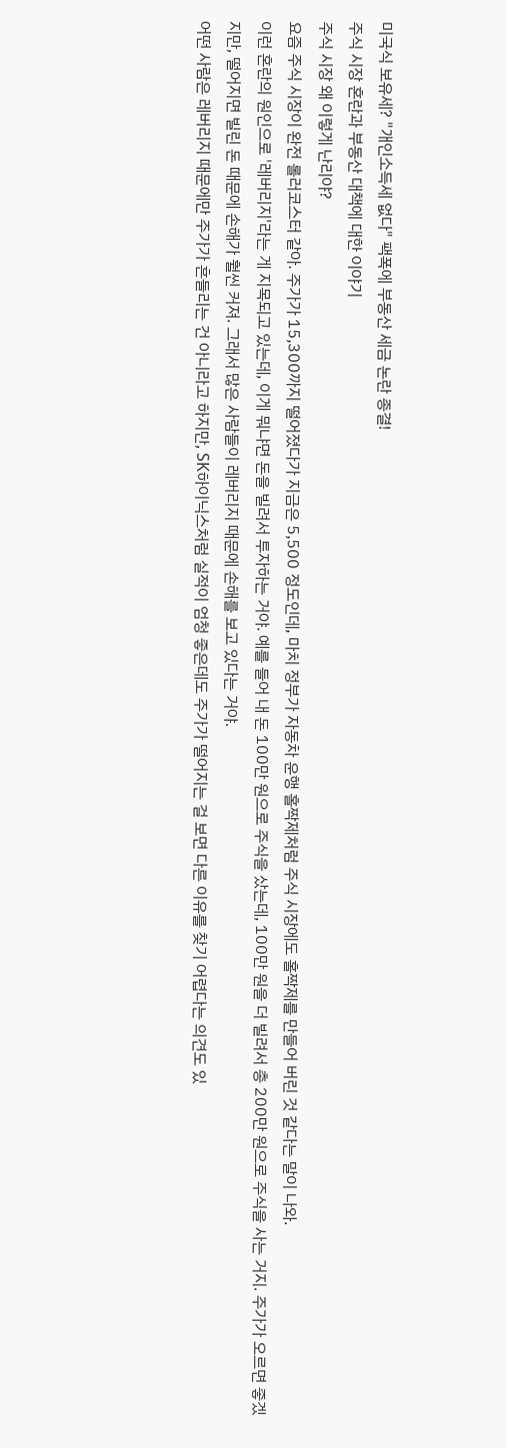미국식 보유세? "개인소득세 없다" 팩폭에 부동산 세금 논란 종결!
주식 시장 혼란과 부동산 대책에 대한 이야기
주식 시장 왜 이렇게 난리야?
요즘 주식 시장이 완전 롤러코스터 같아. 주가가 15,300까지 떨어졌다가 지금은 5,500 정도인데, 마치 정부가 자동차 운행 홀짝제처럼 주식 시장에도 홀짝제를 만들어 버린 것 같다는 말이 나와.
이런 혼란의 원인으로 '레버리지'라는 게 지목되고 있는데, 이게 뭐냐면 돈을 빌려서 투자하는 거야. 예를 들어 내 돈 100만 원으로 주식을 샀는데, 100만 원을 더 빌려서 총 200만 원으로 주식을 사는 거지. 주가가 오르면 좋겠지만, 떨어지면 빌린 돈 때문에 손해가 훨씬 커져. 그래서 많은 사람들이 레버리지 때문에 손해를 보고 있다는 거야.
어떤 사람은 레버리지 때문에만 주가가 흔들리는 건 아니라고 하지만, SK하이닉스처럼 실적이 엄청 좋은데도 주가가 떨어지는 걸 보면 다른 이유를 찾기 어렵다는 의견도 있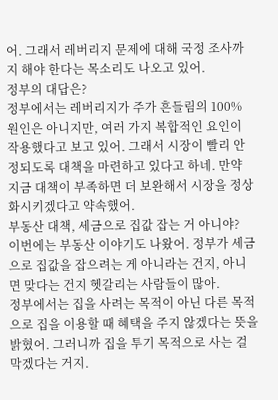어. 그래서 레버리지 문제에 대해 국정 조사까지 해야 한다는 목소리도 나오고 있어.
정부의 대답은?
정부에서는 레버리지가 주가 흔들림의 100% 원인은 아니지만, 여러 가지 복합적인 요인이 작용했다고 보고 있어. 그래서 시장이 빨리 안정되도록 대책을 마련하고 있다고 하네. 만약 지금 대책이 부족하면 더 보완해서 시장을 정상화시키겠다고 약속했어.
부동산 대책, 세금으로 집값 잡는 거 아니야?
이번에는 부동산 이야기도 나왔어. 정부가 세금으로 집값을 잡으려는 게 아니라는 건지, 아니면 맞다는 건지 헷갈리는 사람들이 많아.
정부에서는 집을 사려는 목적이 아닌 다른 목적으로 집을 이용할 때 혜택을 주지 않겠다는 뜻을 밝혔어. 그러니까 집을 투기 목적으로 사는 걸 막겠다는 거지.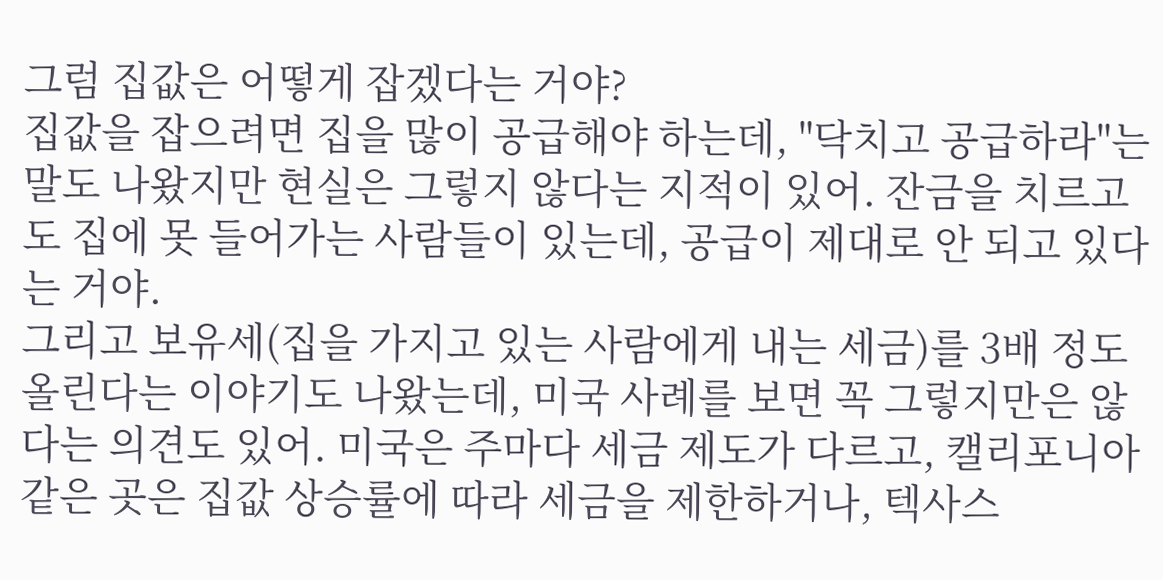그럼 집값은 어떻게 잡겠다는 거야?
집값을 잡으려면 집을 많이 공급해야 하는데, "닥치고 공급하라"는 말도 나왔지만 현실은 그렇지 않다는 지적이 있어. 잔금을 치르고도 집에 못 들어가는 사람들이 있는데, 공급이 제대로 안 되고 있다는 거야.
그리고 보유세(집을 가지고 있는 사람에게 내는 세금)를 3배 정도 올린다는 이야기도 나왔는데, 미국 사례를 보면 꼭 그렇지만은 않다는 의견도 있어. 미국은 주마다 세금 제도가 다르고, 캘리포니아 같은 곳은 집값 상승률에 따라 세금을 제한하거나, 텍사스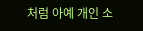처럼 아예 개인 소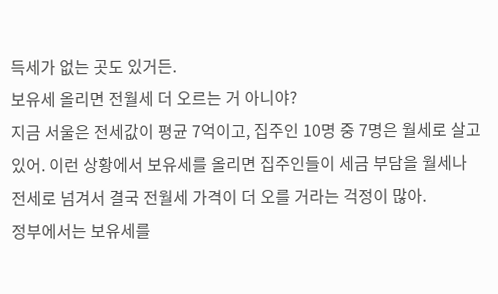득세가 없는 곳도 있거든.
보유세 올리면 전월세 더 오르는 거 아니야?
지금 서울은 전세값이 평균 7억이고, 집주인 10명 중 7명은 월세로 살고 있어. 이런 상황에서 보유세를 올리면 집주인들이 세금 부담을 월세나 전세로 넘겨서 결국 전월세 가격이 더 오를 거라는 걱정이 많아.
정부에서는 보유세를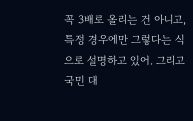꼭 3배로 올리는 건 아니고, 특정 경우에만 그렇다는 식으로 설명하고 있어. 그리고 국민 대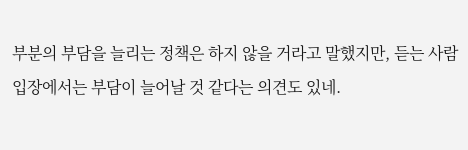부분의 부담을 늘리는 정책은 하지 않을 거라고 말했지만, 듣는 사람 입장에서는 부담이 늘어날 것 같다는 의견도 있네.